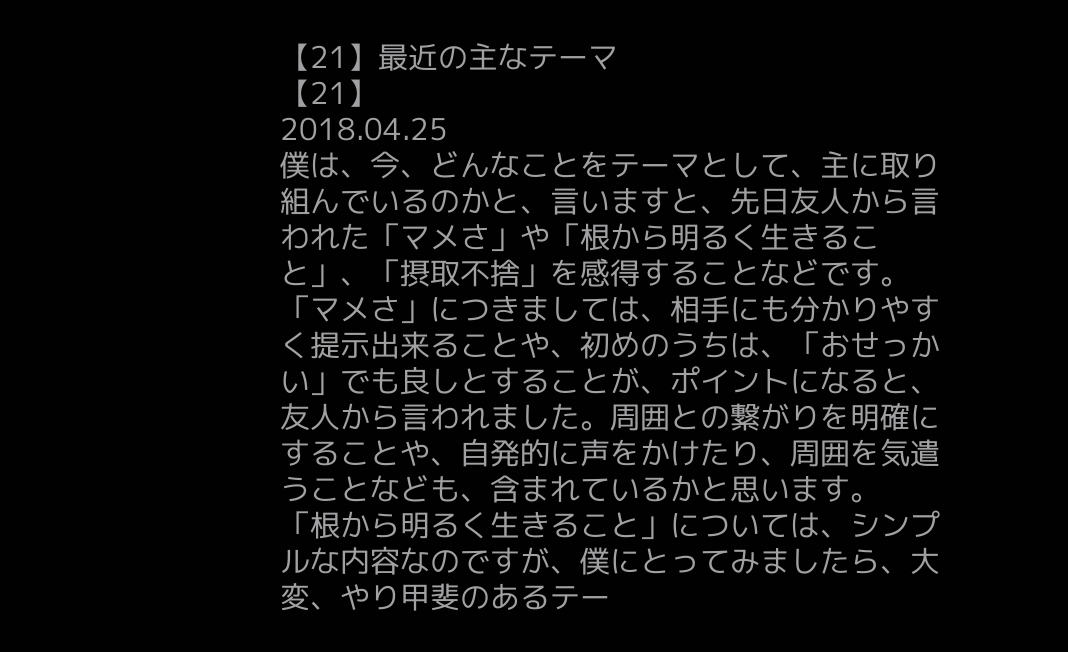【21】最近の主なテーマ
【21】
2018.04.25
僕は、今、どんなことをテーマとして、主に取り組んでいるのかと、言いますと、先日友人から言われた「マメさ」や「根から明るく生きること」、「摂取不捨」を感得することなどです。
「マメさ」につきましては、相手にも分かりやすく提示出来ることや、初めのうちは、「おせっかい」でも良しとすることが、ポイントになると、友人から言われました。周囲との繋がりを明確にすることや、自発的に声をかけたり、周囲を気遣うことなども、含まれているかと思います。
「根から明るく生きること」については、シンプルな内容なのですが、僕にとってみましたら、大変、やり甲斐のあるテー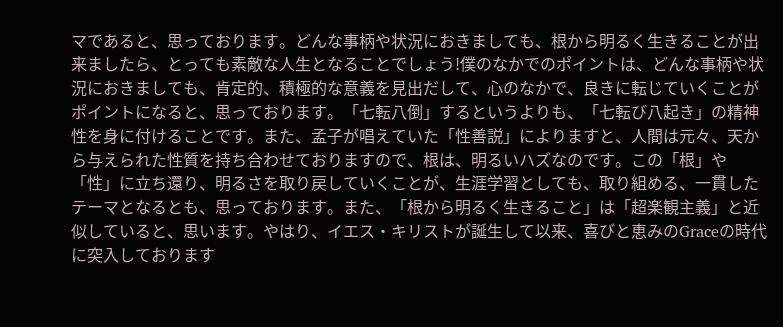マであると、思っております。どんな事柄や状況におきましても、根から明るく生きることが出来ましたら、とっても素敵な人生となることでしょう!僕のなかでのポイントは、どんな事柄や状況におきましても、肯定的、積極的な意義を見出だして、心のなかで、良きに転じていくことがポイントになると、思っております。「七転八倒」するというよりも、「七転び八起き」の精神性を身に付けることです。また、孟子が唱えていた「性善説」によりますと、人間は元々、天から与えられた性質を持ち合わせておりますので、根は、明るいハズなのです。この「根」や「性」に立ち還り、明るさを取り戻していくことが、生涯学習としても、取り組める、一貫したテーマとなるとも、思っております。また、「根から明るく生きること」は「超楽観主義」と近似していると、思います。やはり、イエス・キリストが誕生して以来、喜びと恵みのGraceの時代に突入しております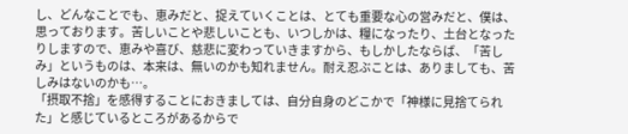し、どんなことでも、恵みだと、捉えていくことは、とても重要な心の営みだと、僕は、思っております。苦しいことや悲しいことも、いつしかは、糧になったり、土台となったりしますので、恵みや喜び、慈悲に変わっていきますから、もしかしたならば、「苦しみ」というものは、本来は、無いのかも知れません。耐え忍ぶことは、ありましても、苦しみはないのかも…。
「摂取不捨」を感得することにおきましては、自分自身のどこかで「神様に見捨てられた」と感じているところがあるからで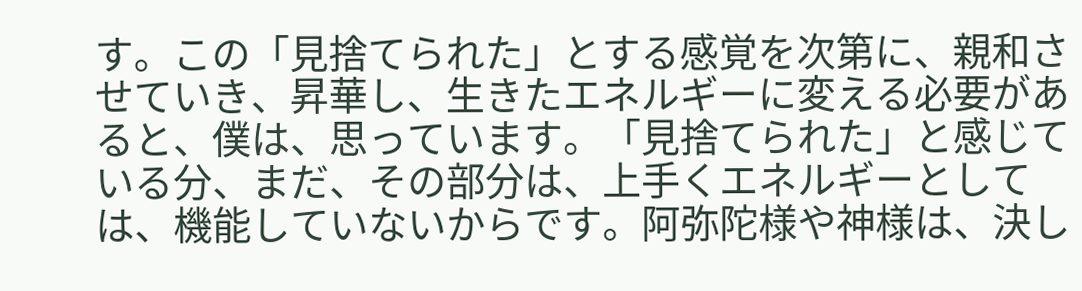す。この「見捨てられた」とする感覚を次第に、親和させていき、昇華し、生きたエネルギーに変える必要があると、僕は、思っています。「見捨てられた」と感じている分、まだ、その部分は、上手くエネルギーとしては、機能していないからです。阿弥陀様や神様は、決し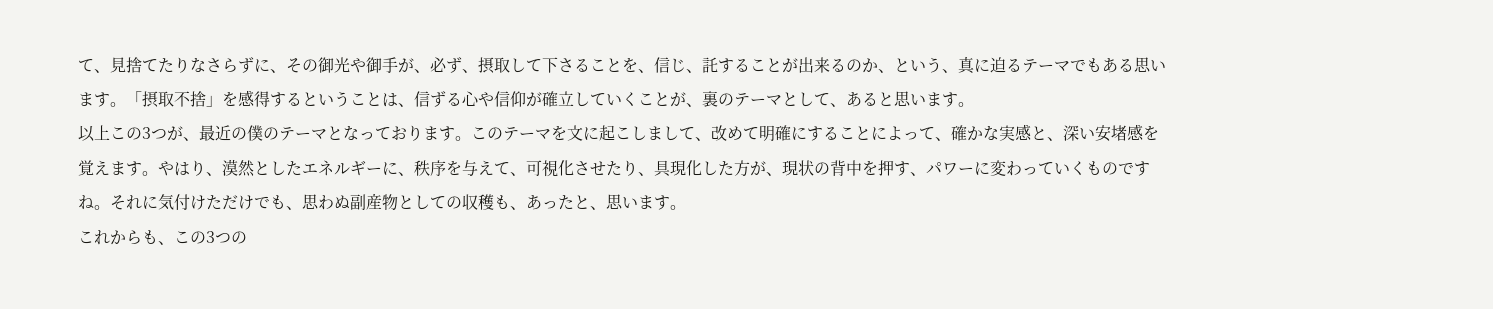て、見捨てたりなさらずに、その御光や御手が、必ず、摂取して下さることを、信じ、託することが出来るのか、という、真に迫るテーマでもある思います。「摂取不捨」を感得するということは、信ずる心や信仰が確立していくことが、裏のテーマとして、あると思います。
以上この3つが、最近の僕のテーマとなっております。このテーマを文に起こしまして、改めて明確にすることによって、確かな実感と、深い安堵感を覚えます。やはり、漠然としたエネルギーに、秩序を与えて、可視化させたり、具現化した方が、現状の背中を押す、パワーに変わっていくものですね。それに気付けただけでも、思わぬ副産物としての収穫も、あったと、思います。
これからも、この3つの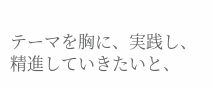テーマを胸に、実践し、精進していきたいと、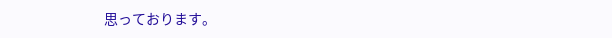思っております。